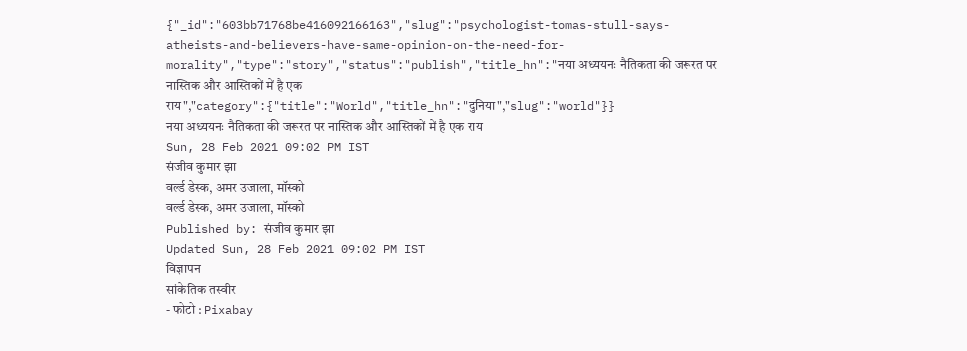{"_id":"603bb71768be416092166163","slug":"psychologist-tomas-stull-says-atheists-and-believers-have-same-opinion-on-the-need-for-morality","type":"story","status":"publish","title_hn":"नया अध्ययनः नैतिकता की जरूरत पर नास्तिक और आस्तिकों में है एक राय","category":{"title":"World","title_hn":"दुनिया","slug":"world"}}
नया अध्ययनः नैतिकता की जरूरत पर नास्तिक और आस्तिकों में है एक राय
Sun, 28 Feb 2021 09:02 PM IST
संजीव कुमार झा
वर्ल्ड डेस्क, अमर उजाला, मॉस्को
वर्ल्ड डेस्क, अमर उजाला, मॉस्को
Published by: संजीव कुमार झा
Updated Sun, 28 Feb 2021 09:02 PM IST
विज्ञापन
सांकेतिक तस्वीर
- फोटो : Pixabay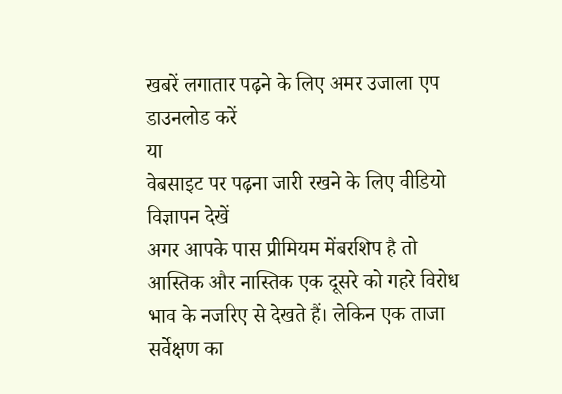खबरें लगातार पढ़ने के लिए अमर उजाला एप डाउनलोड करें
या
वेबसाइट पर पढ़ना जारी रखने के लिए वीडियो विज्ञापन देखें
अगर आपके पास प्रीमियम मेंबरशिप है तो
आस्तिक और नास्तिक एक दूसरे को गहरे विरोध भाव के नजरिए से देखते हैं। लेकिन एक ताजा सर्वेक्षण का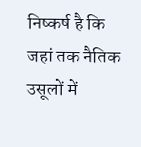निष्कर्ष है कि जहां तक नैतिक उसूलों में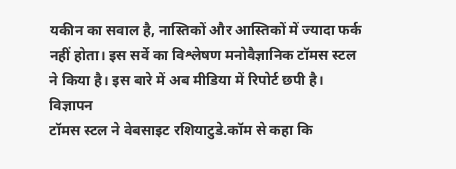यकीन का सवाल है, नास्तिकों और आस्तिकों में ज्यादा फर्क नहीं होता। इस सर्वे का विश्लेषण मनोवैज्ञानिक टॉमस स्टल ने किया है। इस बारे में अब मीडिया में रिपोर्ट छपी है।
विज्ञापन
टॉमस स्टल ने वेबसाइट रशियाटुडे.कॉम से कहा कि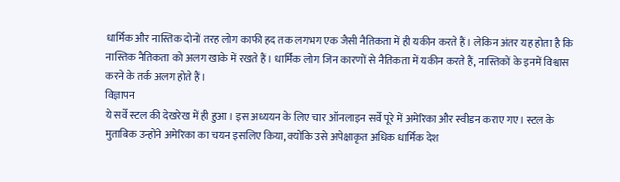धार्मिक और नास्तिक दोनों तरह लोग काफी हद तक लगभग एक जैसी नैतिकता में ही यकीन करते हैं। लेकिन अंतर यह होता है कि नास्तिक नैतिकता को अलग खाके में रखते हैं। धार्मिक लोग जिन कारणों से नैतिकता में यकीन करते हैं, नास्तिकों के इनमें विश्वास करने के तर्क अलग होते हैं।
विज्ञापन
ये सर्वे स्टल की देखरेख में ही हुआ। इस अध्ययन के लिए चार ऑनलाइन सर्वे पूरे में अमेरिका और स्वीडन कराए गए। स्टल के मुताबिक उन्होंने अमेरिका का चयन इसलिए किया, क्योंकि उसे अपेक्षाकृत अधिक धार्मिक देश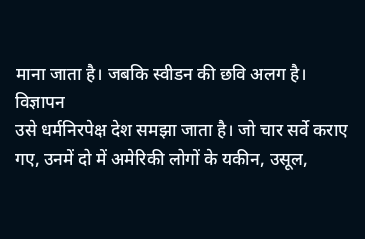माना जाता है। जबकि स्वीडन की छवि अलग है।
विज्ञापन
उसे धर्मनिरपेक्ष देश समझा जाता है। जो चार सर्वे कराए गए, उनमें दो में अमेरिकी लोगों के यकीन, उसूल,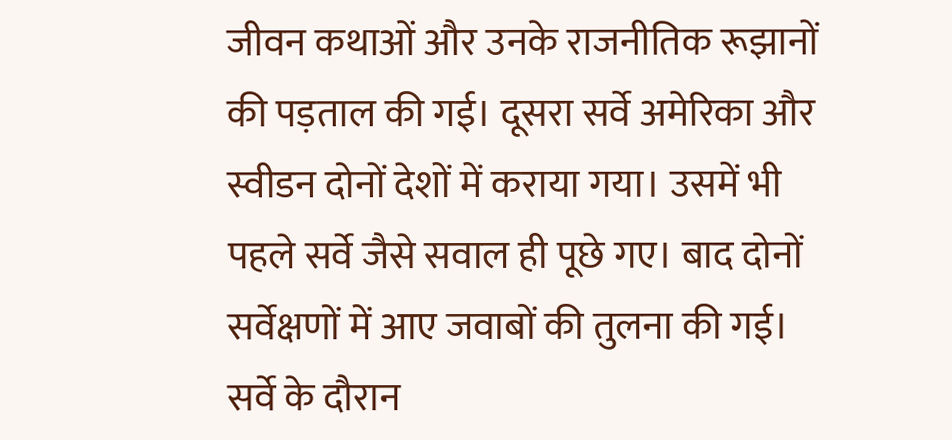जीवन कथाओं और उनके राजनीतिक रूझानों की पड़ताल की गई। दूसरा सर्वे अमेरिका और स्वीडन दोनों देशों में कराया गया। उसमें भी पहले सर्वे जैसे सवाल ही पूछे गए। बाद दोनों सर्वेक्षणों में आए जवाबों की तुलना की गई।
सर्वे के दौरान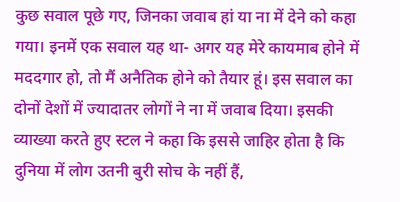कुछ सवाल पूछे गए, जिनका जवाब हां या ना में देने को कहा गया। इनमें एक सवाल यह था- अगर यह मेरे कायमाब होने में मददगार हो, तो मैं अनैतिक होने को तैयार हूं। इस सवाल का दोनों देशों में ज्यादातर लोगों ने ना में जवाब दिया। इसकी व्याख्या करते हुए स्टल ने कहा कि इससे जाहिर होता है कि दुनिया में लोग उतनी बुरी सोच के नहीं हैं,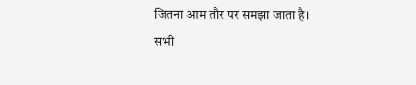जितना आम तौर पर समझा जाता है।
सभी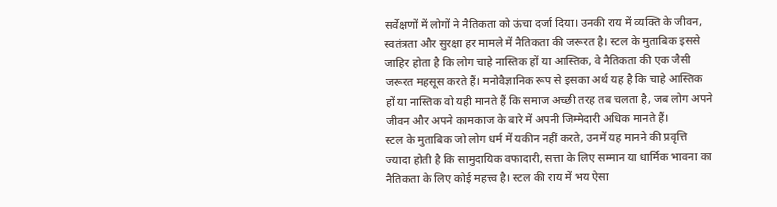सर्वेक्षणों में लोगों ने नैतिकता को ऊंचा दर्जा दिया। उनकी राय में व्यक्ति के जीवन, स्वतंत्रता और सुरक्षा हर मामले में नैतिकता की जरूरत है। स्टल के मुताबिक इससे जाहिर होता है कि लोग चाहे नास्तिक हों या आस्तिक, वे नैतिकता की एक जैसी जरूरत महसूस करते हैं। मनोवैज्ञानिक रूप से इसका अर्थ यह है कि चाहे आस्तिक हों या नास्तिक वो यही मानते हैं कि समाज अच्छी तरह तब चलता है, जब लोग अपने जीवन और अपने कामकाज के बारे में अपनी जिम्मेदारी अधिक मानते हैं।
स्टल के मुताबिक जो लोग धर्म में यकीन नहीं करते, उनमें यह मानने की प्रवृत्ति ज्यादा होती है कि सामुदायिक वफादारी, सत्ता के लिए सम्मान या धार्मिक भावना का नैतिकता के लिए कोई महत्त्व है। स्टल की राय में भय ऐसा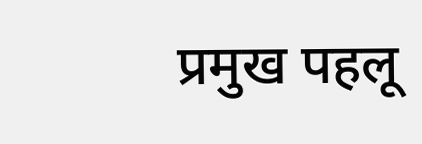प्रमुख पहलू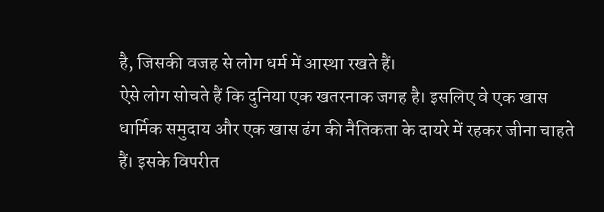है, जिसकी वजह से लोग धर्म में आस्था रखते हैं।
ऐसे लोग सोचते हैं कि दुनिया एक खतरनाक जगह है। इसलिए वे एक खास धार्मिक समुदाय और एक खास ढंग की नैतिकता के दायरे में रहकर जीना चाहते हैं। इसके विपरीत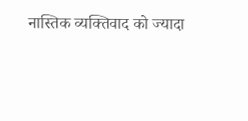नास्तिक व्यक्तिवाद को ज्यादा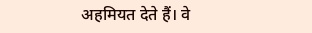अहमियत देते हैं। वे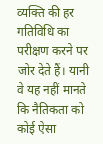व्यक्ति की हर गतिविधि का परीक्षण करने पर जोर देते हैं। यानी वे यह नहीं मानते कि नैतिकता को कोई ऐसा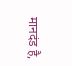मानदंड है,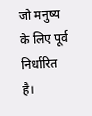जो मनुष्य के लिए पूर्व निर्धारित है।